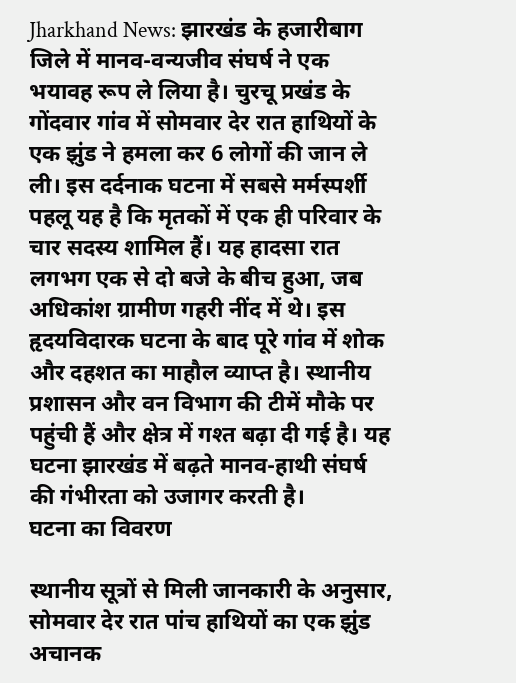Jharkhand News: झारखंड के हजारीबाग जिले में मानव-वन्यजीव संघर्ष ने एक भयावह रूप ले लिया है। चुरचू प्रखंड के गोंदवार गांव में सोमवार देर रात हाथियों के एक झुंड ने हमला कर 6 लोगों की जान ले ली। इस दर्दनाक घटना में सबसे मर्मस्पर्शी पहलू यह है कि मृतकों में एक ही परिवार के चार सदस्य शामिल हैं। यह हादसा रात लगभग एक से दो बजे के बीच हुआ, जब अधिकांश ग्रामीण गहरी नींद में थे। इस हृदयविदारक घटना के बाद पूरे गांव में शोक और दहशत का माहौल व्याप्त है। स्थानीय प्रशासन और वन विभाग की टीमें मौके पर पहुंची हैं और क्षेत्र में गश्त बढ़ा दी गई है। यह घटना झारखंड में बढ़ते मानव-हाथी संघर्ष की गंभीरता को उजागर करती है।
घटना का विवरण

स्थानीय सूत्रों से मिली जानकारी के अनुसार, सोमवार देर रात पांच हाथियों का एक झुंड अचानक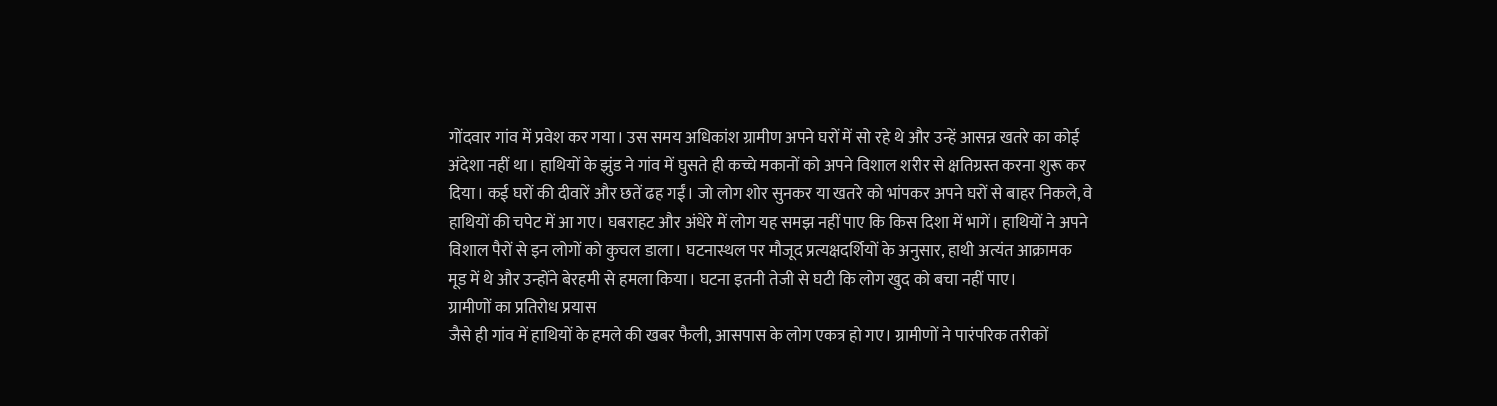गोंदवार गांव में प्रवेश कर गया। उस समय अधिकांश ग्रामीण अपने घरों में सो रहे थे और उन्हें आसन्न खतरे का कोई अंदेशा नहीं था। हाथियों के झुंड ने गांव में घुसते ही कच्चे मकानों को अपने विशाल शरीर से क्षतिग्रस्त करना शुरू कर दिया। कई घरों की दीवारें और छतें ढह गईं। जो लोग शोर सुनकर या खतरे को भांपकर अपने घरों से बाहर निकले, वे हाथियों की चपेट में आ गए। घबराहट और अंधेरे में लोग यह समझ नहीं पाए कि किस दिशा में भागें। हाथियों ने अपने विशाल पैरों से इन लोगों को कुचल डाला। घटनास्थल पर मौजूद प्रत्यक्षदर्शियों के अनुसार, हाथी अत्यंत आक्रामक मूड में थे और उन्होंने बेरहमी से हमला किया। घटना इतनी तेजी से घटी कि लोग खुद को बचा नहीं पाए।
ग्रामीणों का प्रतिरोध प्रयास
जैसे ही गांव में हाथियों के हमले की खबर फैली, आसपास के लोग एकत्र हो गए। ग्रामीणों ने पारंपरिक तरीकों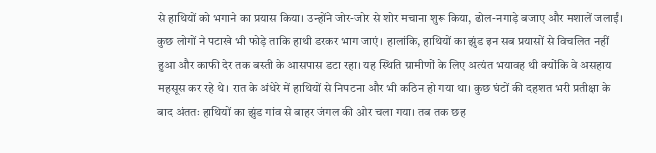से हाथियों को भगाने का प्रयास किया। उन्होंने जोर-जोर से शोर मचाना शुरू किया, ढोल-नगाड़े बजाए और मशालें जलाईं। कुछ लोगों ने पटाखे भी फोड़े ताकि हाथी डरकर भाग जाएं। हालांकि, हाथियों का झुंड इन सब प्रयासों से विचलित नहीं हुआ और काफी देर तक बस्ती के आसपास डटा रहा। यह स्थिति ग्रामीणों के लिए अत्यंत भयावह थी क्योंकि वे असहाय महसूस कर रहे थे। रात के अंधेरे में हाथियों से निपटना और भी कठिन हो गया था। कुछ घंटों की दहशत भरी प्रतीक्षा के बाद अंततः हाथियों का झुंड गांव से बाहर जंगल की ओर चला गया। तब तक छह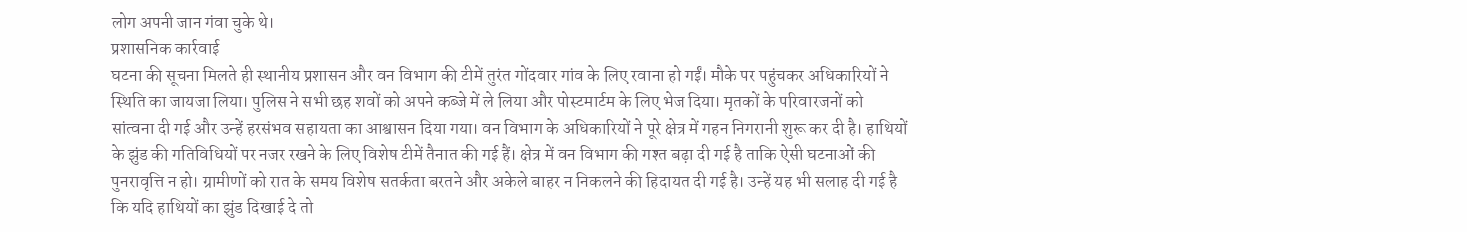लोग अपनी जान गंवा चुके थे।
प्रशासनिक कार्रवाई
घटना की सूचना मिलते ही स्थानीय प्रशासन और वन विभाग की टीमें तुरंत गोंदवार गांव के लिए रवाना हो गईं। मौके पर पहुंचकर अधिकारियों ने स्थिति का जायजा लिया। पुलिस ने सभी छह शवों को अपने कब्जे में ले लिया और पोस्टमार्टम के लिए भेज दिया। मृतकों के परिवारजनों को सांत्वना दी गई और उन्हें हरसंभव सहायता का आश्वासन दिया गया। वन विभाग के अधिकारियों ने पूरे क्षेत्र में गहन निगरानी शुरू कर दी है। हाथियों के झुंड की गतिविधियों पर नजर रखने के लिए विशेष टीमें तैनात की गई हैं। क्षेत्र में वन विभाग की गश्त बढ़ा दी गई है ताकि ऐसी घटनाओं की पुनरावृत्ति न हो। ग्रामीणों को रात के समय विशेष सतर्कता बरतने और अकेले बाहर न निकलने की हिदायत दी गई है। उन्हें यह भी सलाह दी गई है कि यदि हाथियों का झुंड दिखाई दे तो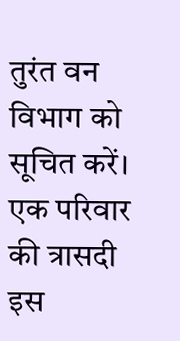तुरंत वन विभाग को सूचित करें।
एक परिवार की त्रासदी
इस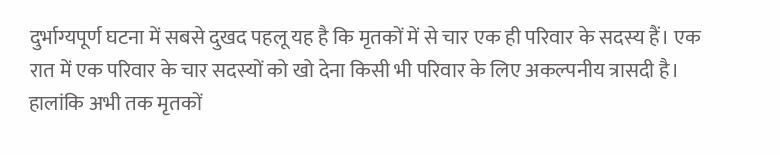दुर्भाग्यपूर्ण घटना में सबसे दुखद पहलू यह है कि मृतकों में से चार एक ही परिवार के सदस्य हैं। एक रात में एक परिवार के चार सदस्यों को खो देना किसी भी परिवार के लिए अकल्पनीय त्रासदी है। हालांकि अभी तक मृतकों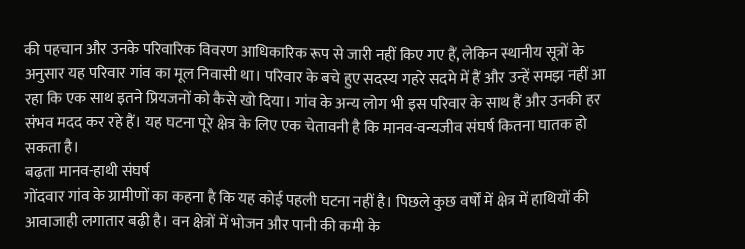की पहचान और उनके परिवारिक विवरण आधिकारिक रूप से जारी नहीं किए गए हैं, लेकिन स्थानीय सूत्रों के अनुसार यह परिवार गांव का मूल निवासी था। परिवार के बचे हुए सदस्य गहरे सदमे में हैं और उन्हें समझ नहीं आ रहा कि एक साथ इतने प्रियजनों को कैसे खो दिया। गांव के अन्य लोग भी इस परिवार के साथ हैं और उनकी हर संभव मदद कर रहे हैं। यह घटना पूरे क्षेत्र के लिए एक चेतावनी है कि मानव-वन्यजीव संघर्ष कितना घातक हो सकता है।
बढ़ता मानव-हाथी संघर्ष
गोंदवार गांव के ग्रामीणों का कहना है कि यह कोई पहली घटना नहीं है। पिछले कुछ वर्षों में क्षेत्र में हाथियों की आवाजाही लगातार बढ़ी है। वन क्षेत्रों में भोजन और पानी की कमी के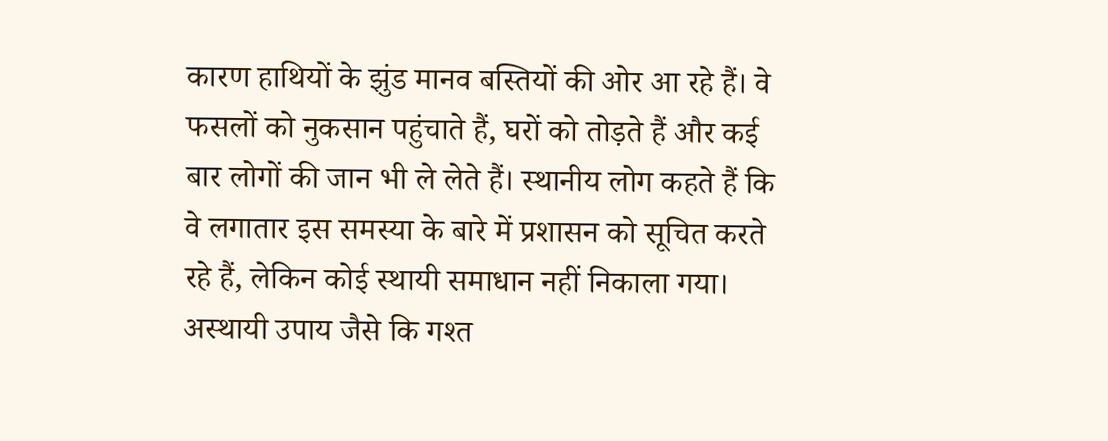कारण हाथियों के झुंड मानव बस्तियों की ओर आ रहे हैं। वे फसलों को नुकसान पहुंचाते हैं, घरों को तोड़ते हैं और कई बार लोगों की जान भी ले लेते हैं। स्थानीय लोग कहते हैं कि वे लगातार इस समस्या के बारे में प्रशासन को सूचित करते रहे हैं, लेकिन कोई स्थायी समाधान नहीं निकाला गया। अस्थायी उपाय जैसे कि गश्त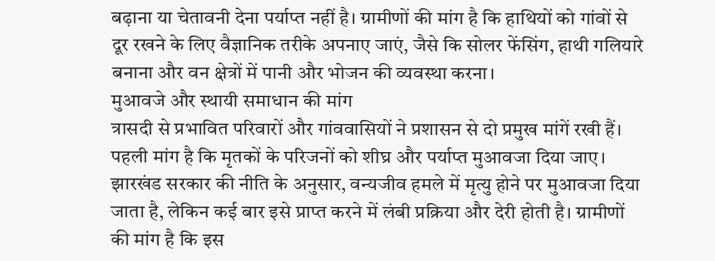बढ़ाना या चेतावनी देना पर्याप्त नहीं है। ग्रामीणों की मांग है कि हाथियों को गांवों से दूर रखने के लिए वैज्ञानिक तरीके अपनाए जाएं, जैसे कि सोलर फेंसिंग, हाथी गलियारे बनाना और वन क्षेत्रों में पानी और भोजन की व्यवस्था करना।
मुआवजे और स्थायी समाधान की मांग
त्रासदी से प्रभावित परिवारों और गांववासियों ने प्रशासन से दो प्रमुख मांगें रखी हैं। पहली मांग है कि मृतकों के परिजनों को शीघ्र और पर्याप्त मुआवजा दिया जाए। झारखंड सरकार की नीति के अनुसार, वन्यजीव हमले में मृत्यु होने पर मुआवजा दिया जाता है, लेकिन कई बार इसे प्राप्त करने में लंबी प्रक्रिया और देरी होती है। ग्रामीणों की मांग है कि इस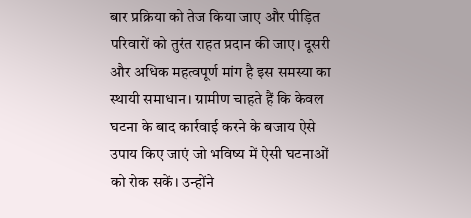बार प्रक्रिया को तेज किया जाए और पीड़ित परिवारों को तुरंत राहत प्रदान की जाए। दूसरी और अधिक महत्वपूर्ण मांग है इस समस्या का स्थायी समाधान। ग्रामीण चाहते हैं कि केवल घटना के बाद कार्रवाई करने के बजाय ऐसे उपाय किए जाएं जो भविष्य में ऐसी घटनाओं को रोक सकें। उन्होंने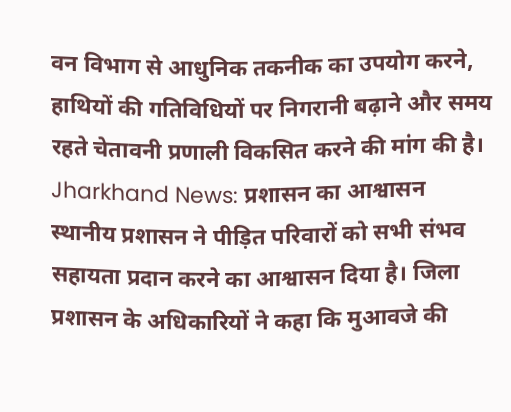वन विभाग से आधुनिक तकनीक का उपयोग करने, हाथियों की गतिविधियों पर निगरानी बढ़ाने और समय रहते चेतावनी प्रणाली विकसित करने की मांग की है।
Jharkhand News: प्रशासन का आश्वासन
स्थानीय प्रशासन ने पीड़ित परिवारों को सभी संभव सहायता प्रदान करने का आश्वासन दिया है। जिला प्रशासन के अधिकारियों ने कहा कि मुआवजे की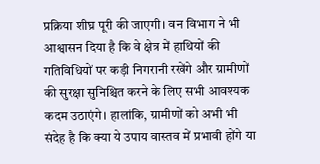प्रक्रिया शीघ्र पूरी की जाएगी। वन विभाग ने भी आश्वासन दिया है कि वे क्षेत्र में हाथियों की गतिविधियों पर कड़ी निगरानी रखेंगे और ग्रामीणों की सुरक्षा सुनिश्चित करने के लिए सभी आवश्यक कदम उठाएंगे। हालांकि, ग्रामीणों को अभी भी संदेह है कि क्या ये उपाय वास्तव में प्रभावी होंगे या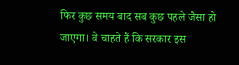फिर कुछ समय बाद सब कुछ पहले जैसा हो जाएगा। वे चाहते हैं कि सरकार इस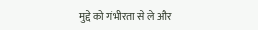मुद्दे को गंभीरता से ले और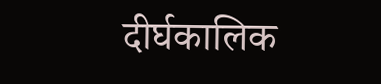दीर्घकालिक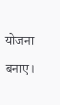योजना बनाए।